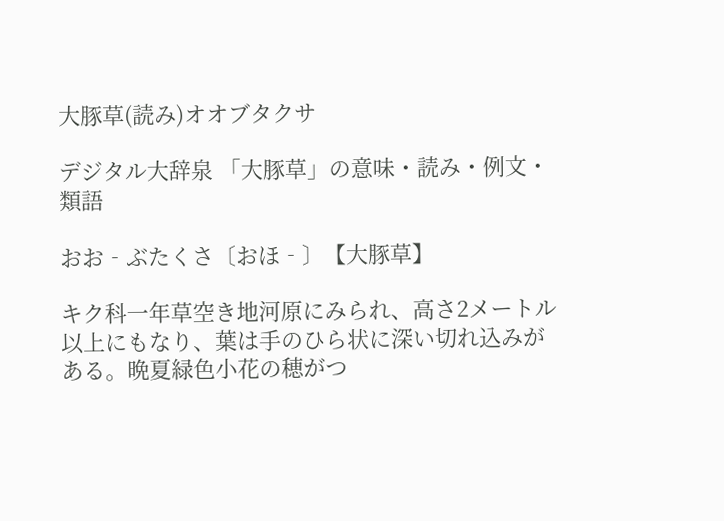大豚草(読み)オオブタクサ

デジタル大辞泉 「大豚草」の意味・読み・例文・類語

おお‐ぶたくさ〔おほ‐〕【大豚草】

キク科一年草空き地河原にみられ、高さ2メートル以上にもなり、葉は手のひら状に深い切れ込みがある。晩夏緑色小花の穂がつ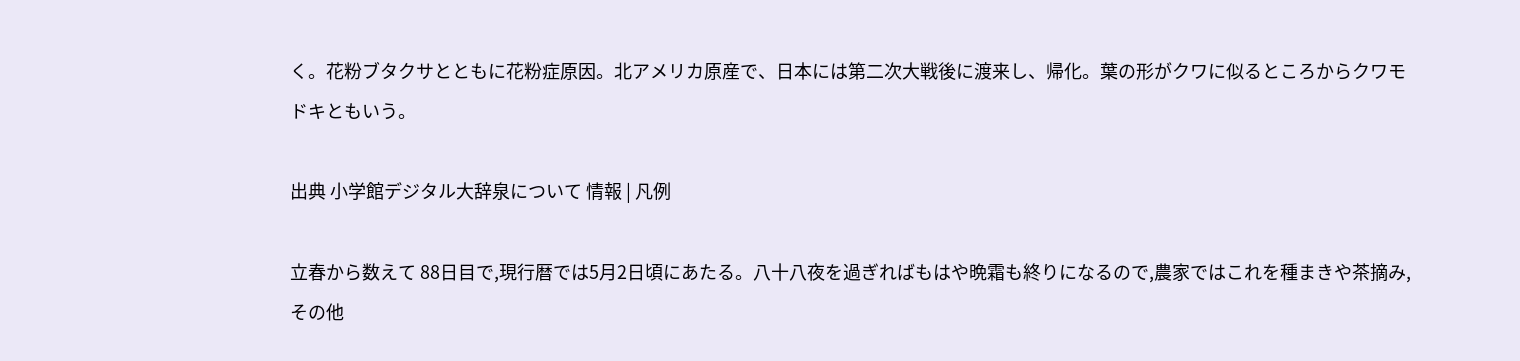く。花粉ブタクサとともに花粉症原因。北アメリカ原産で、日本には第二次大戦後に渡来し、帰化。葉の形がクワに似るところからクワモドキともいう。

出典 小学館デジタル大辞泉について 情報 | 凡例

立春から数えて 88日目で,現行暦では5月2日頃にあたる。八十八夜を過ぎればもはや晩霜も終りになるので,農家ではこれを種まきや茶摘み,その他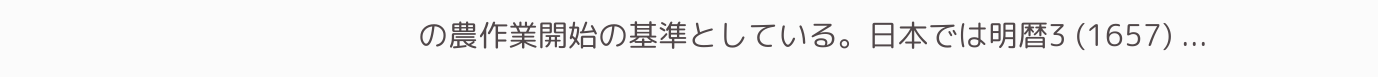の農作業開始の基準としている。日本では明暦3 (1657) ...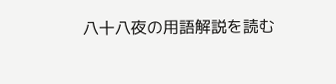八十八夜の用語解説を読む